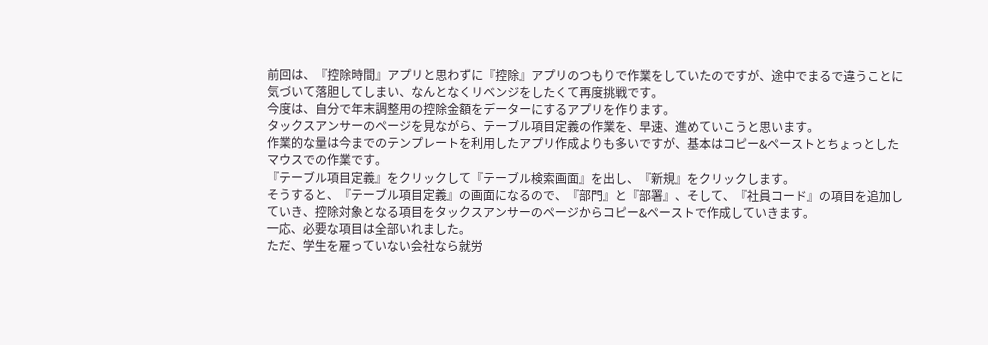前回は、『控除時間』アプリと思わずに『控除』アプリのつもりで作業をしていたのですが、途中でまるで違うことに気づいて落胆してしまい、なんとなくリベンジをしたくて再度挑戦です。
今度は、自分で年末調整用の控除金額をデーターにするアプリを作ります。
タックスアンサーのページを見ながら、テーブル項目定義の作業を、早速、進めていこうと思います。
作業的な量は今までのテンプレートを利用したアプリ作成よりも多いですが、基本はコピー&ペーストとちょっとしたマウスでの作業です。
『テーブル項目定義』をクリックして『テーブル検索画面』を出し、『新規』をクリックします。
そうすると、『テーブル項目定義』の画面になるので、『部門』と『部署』、そして、『社員コード』の項目を追加していき、控除対象となる項目をタックスアンサーのページからコピー&ペーストで作成していきます。
一応、必要な項目は全部いれました。
ただ、学生を雇っていない会社なら就労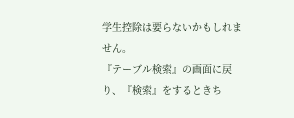学生控除は要らないかもしれません。
『テーブル検索』の画面に戻り、『検索』をするときち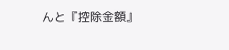んと『控除金額』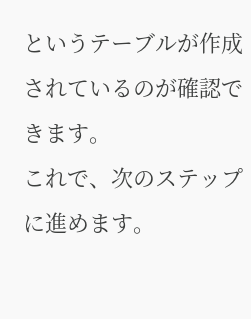というテーブルが作成されているのが確認できます。
これで、次のステップに進めます。